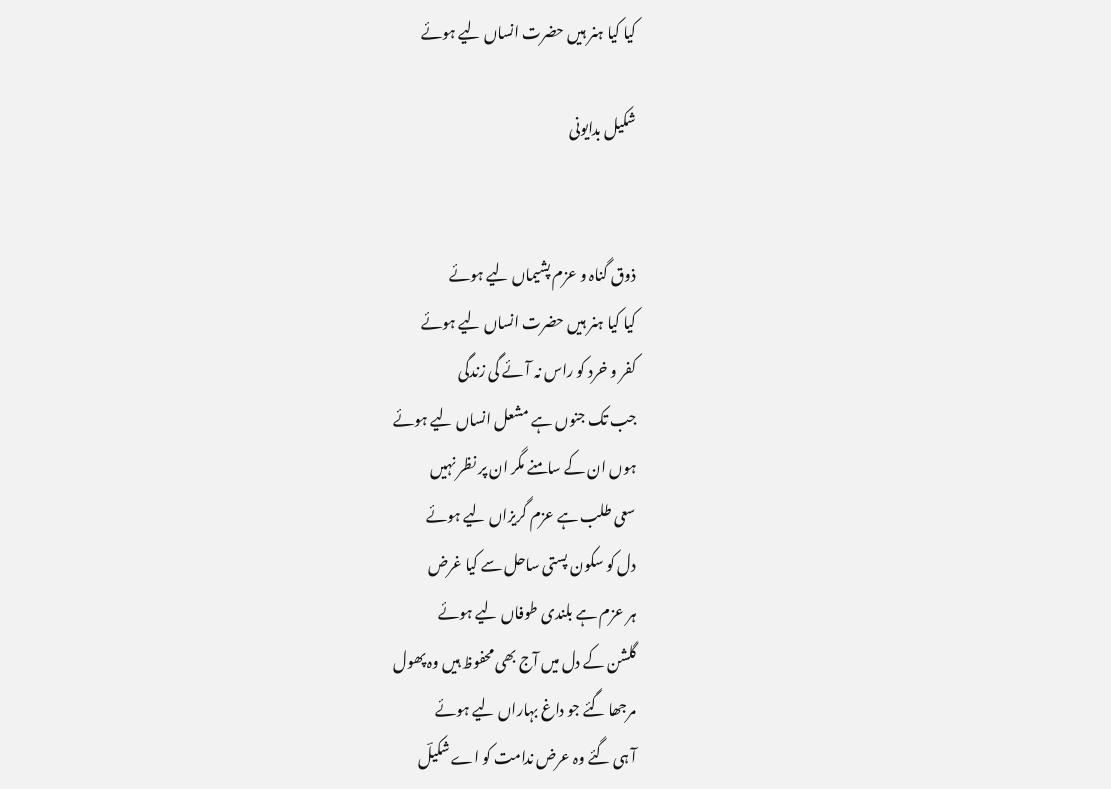کیا کیا ہنر ہیں حضرت انساں لیے ہوئے

شکیل بدایونی


ذوق گناہ و عزم پشیماں لیے ہوئے
کیا کیا ہنر ہیں حضرت انساں لیے ہوئے
کفر و خرد کو راس نہ آئے گی زندگی
جب تک جنوں ہے مشعل انساں لیے ہوئے
ہوں ان کے سامنے مگر ان پر نظر نہیں
سعی طلب ہے عزم گریزاں لیے ہوئے
دل کو سکون پستی ساحل سے کیا غرض
ہر عزم ہے بلندی طوفاں لیے ہوئے
گلشن کے دل میں آج بھی محفوظ ہیں وہ پھول
مرجھا گئے جو داغ بہاراں لیے ہوئے
آ ہی گئے وہ عرض ندامت کو اے شکیلؔ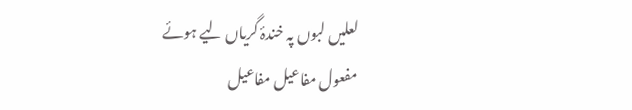لعلیں لبوں پہ خندۂ گریاں لیے ہوئے
مفعول مفاعیل مفاعیل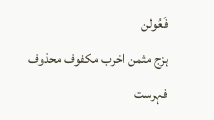فَعُولن
ہزج مثمن اخرب مکفوف محذوف
فہرست